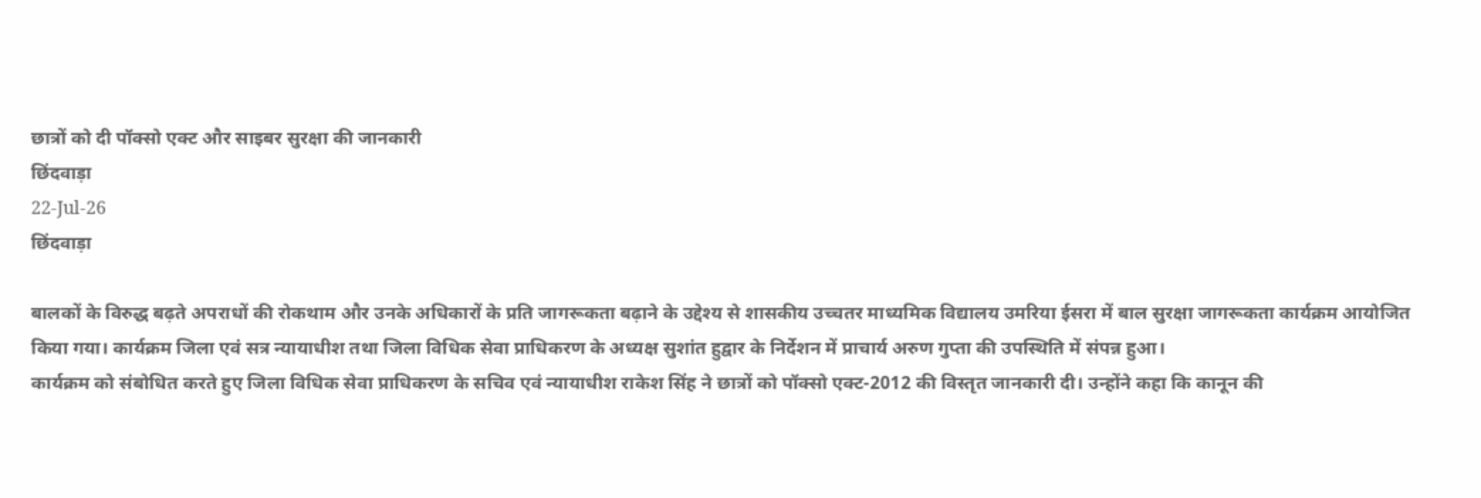छात्रों को दी पॉक्सो एक्ट और साइबर सुरक्षा की जानकारी
छिंदवाड़ा
22-Jul-26
छिंदवाड़ा

बालकों के विरुद्ध बढ़ते अपराधों की रोकथाम और उनके अधिकारों के प्रति जागरूकता बढ़ाने के उद्देश्य से शासकीय उच्चतर माध्यमिक विद्यालय उमरिया ईसरा में बाल सुरक्षा जागरूकता कार्यक्रम आयोजित किया गया। कार्यक्रम जिला एवं सत्र न्यायाधीश तथा जिला विधिक सेवा प्राधिकरण के अध्यक्ष सुशांत हुद्वार के निर्देशन में प्राचार्य अरुण गुप्ता की उपस्थिति में संपन्न हुआ।
कार्यक्रम को संबोधित करते हुए जिला विधिक सेवा प्राधिकरण के सचिव एवं न्यायाधीश राकेश सिंह ने छात्रों को पॉक्सो एक्ट-2012 की विस्तृत जानकारी दी। उन्होंने कहा कि कानून की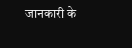जानकारी के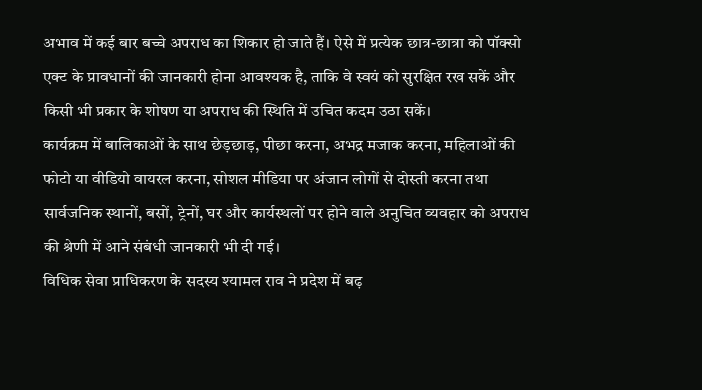अभाव में कई बार बच्चे अपराध का शिकार हो जाते हैं। ऐसे में प्रत्येक छात्र-छात्रा को पॉक्सो एक्ट के प्रावधानों की जानकारी होना आवश्यक है, ताकि वे स्वयं को सुरक्षित रख सकें और किसी भी प्रकार के शोषण या अपराध की स्थिति में उचित कदम उठा सकें।
कार्यक्रम में बालिकाओं के साथ छेड़छाड़, पीछा करना, अभद्र मजाक करना, महिलाओं की फोटो या वीडियो वायरल करना, सोशल मीडिया पर अंजान लोगों से दोस्ती करना तथा सार्वजनिक स्थानों, बसों, ट्रेनों, घर और कार्यस्थलों पर होने वाले अनुचित व्यवहार को अपराध की श्रेणी में आने संबंधी जानकारी भी दी गई।
विधिक सेवा प्राधिकरण के सदस्य श्यामल राव ने प्रदेश में बढ़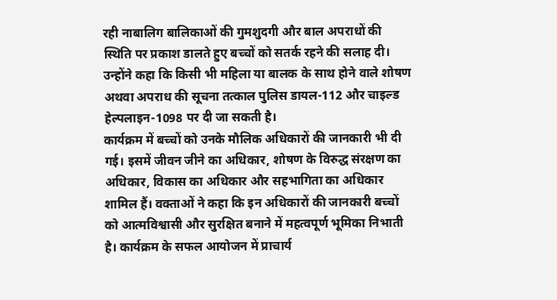रही नाबालिग बालिकाओं की गुमशुदगी और बाल अपराधों की स्थिति पर प्रकाश डालते हुए बच्चों को सतर्क रहने की सलाह दी। उन्होंने कहा कि किसी भी महिला या बालक के साथ होने वाले शोषण अथवा अपराध की सूचना तत्काल पुलिस डायल-112 और चाइल्ड हेल्पलाइन-1098 पर दी जा सकती है।
कार्यक्रम में बच्चों को उनके मौलिक अधिकारों की जानकारी भी दी गई। इसमें जीवन जीने का अधिकार, शोषण के विरुद्ध संरक्षण का अधिकार, विकास का अधिकार और सहभागिता का अधिकार शामिल हैं। वक्ताओं ने कहा कि इन अधिकारों की जानकारी बच्चों को आत्मविश्वासी और सुरक्षित बनाने में महत्वपूर्ण भूमिका निभाती है। कार्यक्रम के सफल आयोजन में प्राचार्य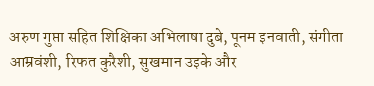अरुण गुप्ता सहित शिक्षिका अभिलाषा दुबे, पूनम इनवाती, संगीता आम्रवंशी, रिफत कुरैशी, सुखमान उइके और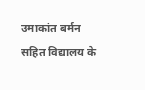उमाकांत बर्मन सहित विद्यालय के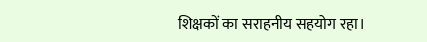शिक्षकों का सराहनीय सहयोग रहा।